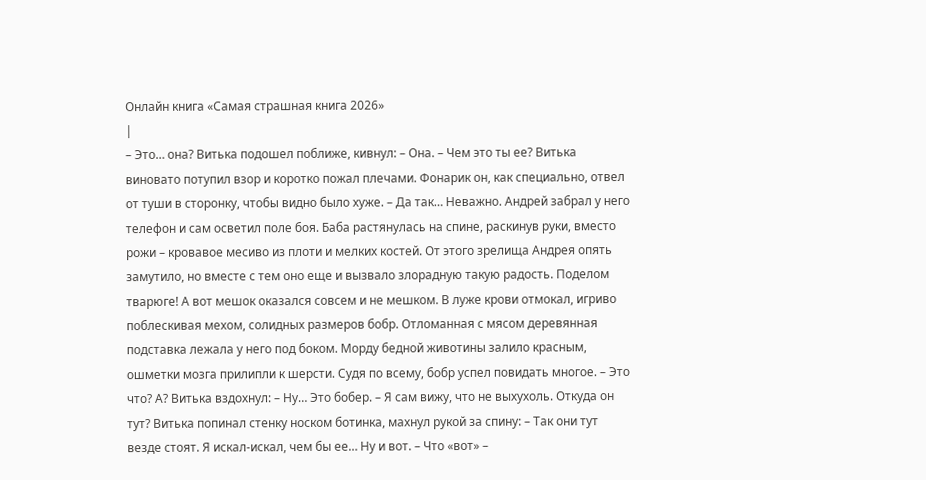Онлайн книга «Самая страшная книга 2026»
|
– Это… она? Витька подошел поближе, кивнул: – Она. – Чем это ты ее? Витька виновато потупил взор и коротко пожал плечами. Фонарик он, как специально, отвел от туши в сторонку, чтобы видно было хуже. – Да так… Неважно. Андрей забрал у него телефон и сам осветил поле боя. Баба растянулась на спине, раскинув руки, вместо рожи – кровавое месиво из плоти и мелких костей. От этого зрелища Андрея опять замутило, но вместе с тем оно еще и вызвало злорадную такую радость. Поделом тварюге! А вот мешок оказался совсем и не мешком. В луже крови отмокал, игриво поблескивая мехом, солидных размеров бобр. Отломанная с мясом деревянная подставка лежала у него под боком. Морду бедной животины залило красным, ошметки мозга прилипли к шерсти. Судя по всему, бобр успел повидать многое. – Это что? А? Витька вздохнул: – Ну… Это бобер. – Я сам вижу, что не выхухоль. Откуда он тут? Витька попинал стенку носком ботинка, махнул рукой за спину: – Так они тут везде стоят. Я искал-искал, чем бы ее… Ну и вот. – Что «вот» –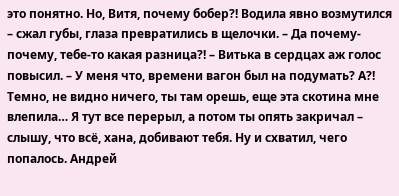это понятно. Но, Витя, почему бобер?! Водила явно возмутился – сжал губы, глаза превратились в щелочки. – Да почему-почему, тебе-то какая разница?! – Витька в сердцах аж голос повысил. – У меня что, времени вагон был на подумать? А?! Темно, не видно ничего, ты там орешь, еще эта скотина мне влепила… Я тут все перерыл, а потом ты опять закричал – слышу, что всё, хана, добивают тебя. Ну и схватил, чего попалось. Андрей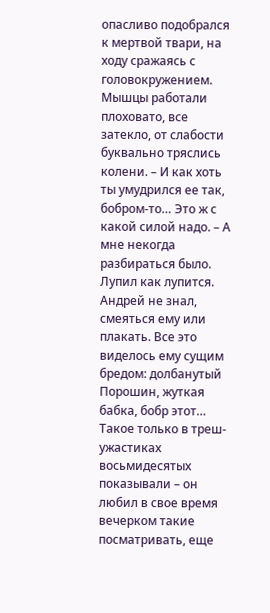опасливо подобрался к мертвой твари, на ходу сражаясь с головокружением. Мышцы работали плоховато, все затекло, от слабости буквально тряслись колени. – И как хоть ты умудрился ее так, бобром-то… Это ж с какой силой надо. – А мне некогда разбираться было. Лупил как лупится. Андрей не знал, смеяться ему или плакать. Все это виделось ему сущим бредом: долбанутый Порошин, жуткая бабка, бобр этот… Такое только в треш-ужастиках восьмидесятых показывали – он любил в свое время вечерком такие посматривать, еще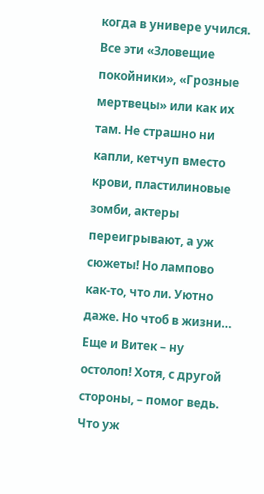когда в универе учился. Все эти «Зловещие покойники», «Грозные мертвецы» или как их там. Не страшно ни капли, кетчуп вместо крови, пластилиновые зомби, актеры переигрывают, а уж сюжеты! Но лампово как-то, что ли. Уютно даже. Но чтоб в жизни… Еще и Витек – ну остолоп! Хотя, с другой стороны, – помог ведь. Что уж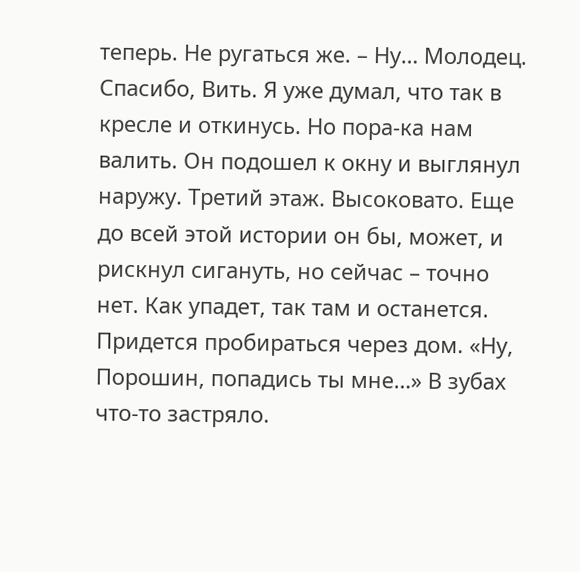теперь. Не ругаться же. – Ну… Молодец. Спасибо, Вить. Я уже думал, что так в кресле и откинусь. Но пора-ка нам валить. Он подошел к окну и выглянул наружу. Третий этаж. Высоковато. Еще до всей этой истории он бы, может, и рискнул сигануть, но сейчас – точно нет. Как упадет, так там и останется. Придется пробираться через дом. «Ну, Порошин, попадись ты мне…» В зубах что-то застряло.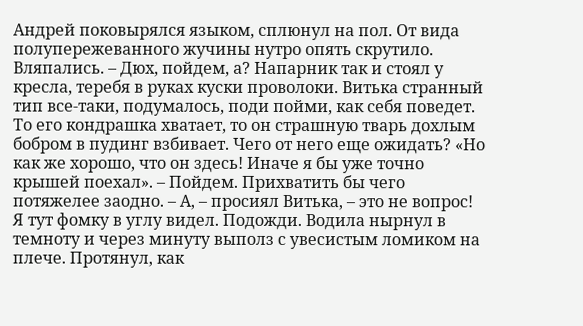Андрей поковырялся языком, сплюнул на пол. От вида полупережеванного жучины нутро опять скрутило. Вляпались. – Дюх, пойдем, а? Напарник так и стоял у кресла, теребя в руках куски проволоки. Витька странный тип все-таки, подумалось, поди пойми, как себя поведет. То его кондрашка хватает, то он страшную тварь дохлым бобром в пудинг взбивает. Чего от него еще ожидать? «Но как же хорошо, что он здесь! Иначе я бы уже точно крышей поехал». – Пойдем. Прихватить бы чего потяжелее заодно. – А, – просиял Витька, – это не вопрос! Я тут фомку в углу видел. Подожди. Водила нырнул в темноту и через минуту выполз с увесистым ломиком на плече. Протянул, как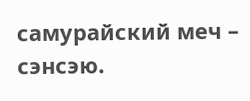самурайский меч – сэнсэю.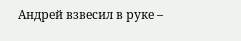Андрей взвесил в руке –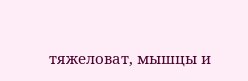тяжеловат, мышцы и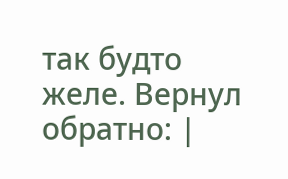так будто желе. Вернул обратно: |